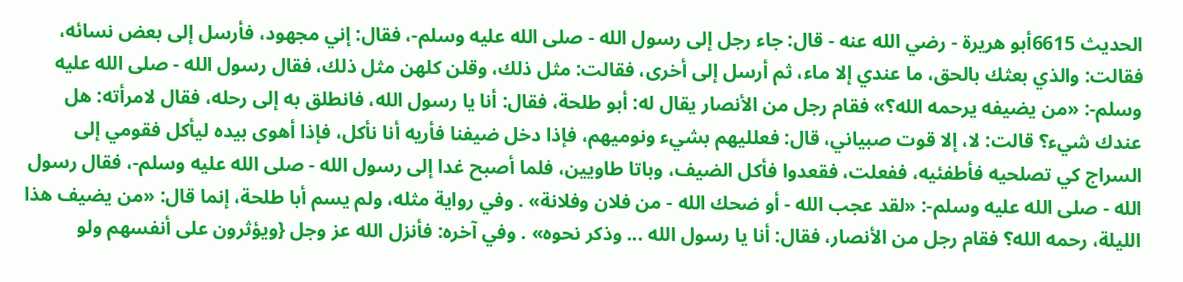الحديث 6615أبو هريرة - رضي الله عنه - قال: جاء رجل إلى رسول الله - صلى الله عليه وسلم-، فقال: إني مجهود، فأرسل إلى بعض نسائه، فقالت: والذي بعثك بالحق، ما عندي إلا ماء، ثم أرسل إلى أخرى، فقالت: مثل ذلك، وقلن كلهن مثل ذلك، فقال رسول الله - صلى الله عليه وسلم-: «من يضيفه يرحمه الله؟» فقام رجل من الأنصار يقال له: أبو طلحة، فقال: أنا يا رسول الله، فانطلق به إلى رحله، فقال لامرأته: هل عندك شيء؟ قالت: لا، إلا قوت صبياني، قال: فعلليهم بشيء ونوميهم، فإذا دخل ضيفنا فأريه أنا نأكل، فإذا أهوى بيده ليأكل فقومي إلى السراج كي تصلحيه فأطفئيه، ففعلت، فقعدوا فأكل الضيف، وباتا طاويين، فلما أصبح غدا إلى رسول الله - صلى الله عليه وسلم-، فقال رسول الله - صلى الله عليه وسلم-: «لقد عجب الله - أو ضحك الله - من فلان وفلانة» . وفي رواية مثله، ولم يسم أبا طلحة، إنما قال: «من يضيف هذا الليلة، رحمه الله؟ فقام رجل من الأنصار، فقال: أنا يا رسول الله ... وذكر نحوه» . وفي آخره: فأنزل الله عز وجل {ويؤثرون على أنفسهم ولو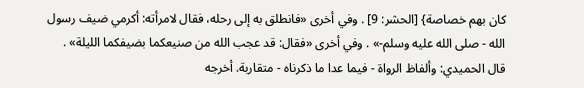كان بهم خصاصة} [الحشر: 9] . وفي أخرى «فانطلق به إلى رحله، فقال لامرأته: أكرمي ضيف رسول الله - صلى الله عليه وسلم-» . وفي أخرى «فقال: قد عجب الله من صنيعكما بضيفكما الليلة» . قال الحميدي: وألفاظ الرواة - فيما عدا ما ذكرناه - متقاربة. أخرجه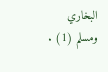البخاري ومسلم (1) .